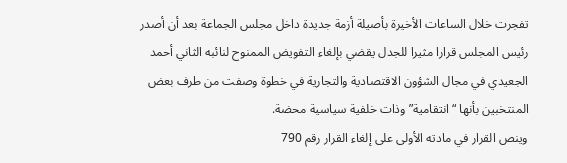تفجرت خلال الساعات الأخيرة بأصيلة أزمة جديدة داخل مجلس الجماعة بعد أن أصدر رئيس المجلس قرارا مثيرا للجدل يقضي بإلغاء التفويض الممنوح لنائبه الثاني أحمد الجعيدي في مجال الشؤون الاقتصادية والتجارية في خطوة وصفت من طرف بعض المنتخبين بأنها “انتقامية” وذات خلفية سياسية محضة.
وينص القرار في مادته الأولى على إلغاء القرار رقم 790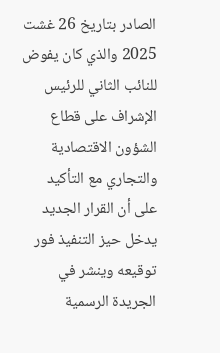الصادر بتاريخ 26 غشت 2025 والذي كان يفوض للنائب الثاني للرئيس الإشراف على قطاع الشؤون الاقتصادية والتجاري مع التأكيد على أن القرار الجديد يدخل حيز التنفيذ فور توقيعه وينشر في الجريدة الرسمية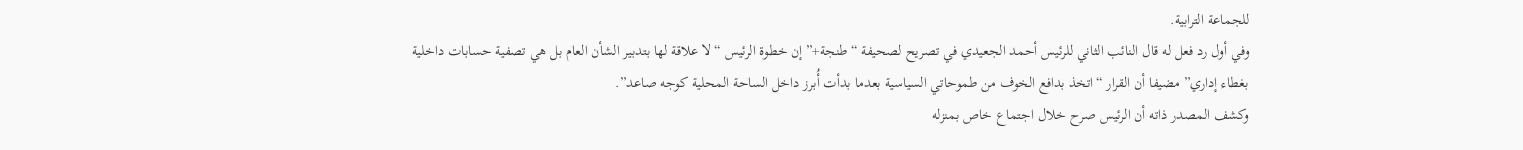للجماعة الترابية.
وفي أول رد فعل له قال النائب الثاني للرئيس أحمد الجعيدي في تصريح لصحيفة “طنجة+” إن خطوة الرئيس “لا علاقة لها بتدبير الشأن العام بل هي تصفية حسابات داخلية بغطاء إداري” مضيفا أن القرار “اتخذ بدافع الخوف من طموحاتي السياسية بعدما بدأت أُبرز داخل الساحة المحلية كوجه صاعد”.
وكشف المصدر ذاته أن الرئيس صرح خلال اجتماع خاص بمنزله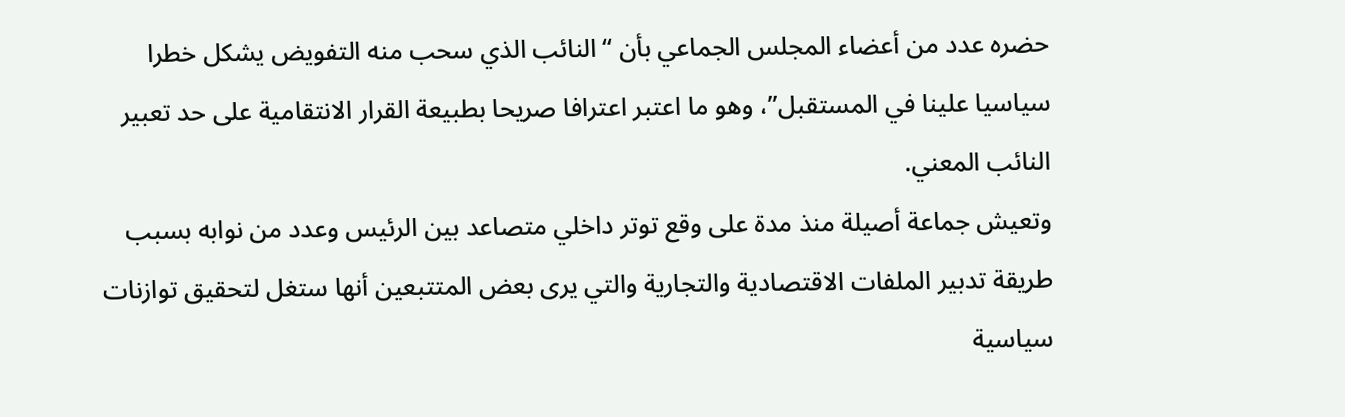حضره عدد من أعضاء المجلس الجماعي بأن “النائب الذي سحب منه التفويض يشكل خطرا سياسيا علينا في المستقبل”، وهو ما اعتبر اعترافا صريحا بطبيعة القرار الانتقامية على حد تعبير النائب المعني.
وتعيش جماعة أصيلة منذ مدة على وقع توتر داخلي متصاعد بين الرئيس وعدد من نوابه بسبب طريقة تدبير الملفات الاقتصادية والتجارية والتي يرى بعض المتتبعين أنها ستغل لتحقيق توازنات سياسية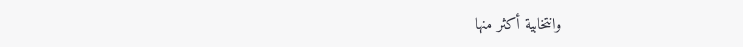وانتخابية أكثر منها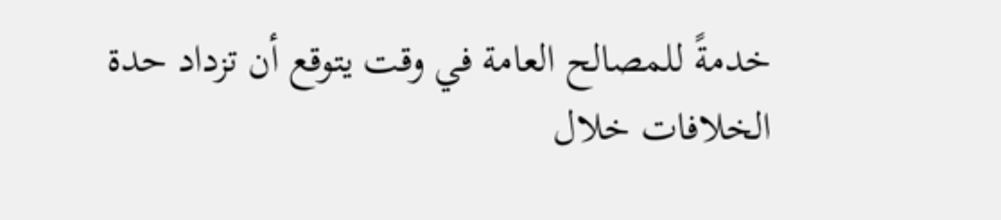خدمةً للمصالح العامة في وقت يتوقع أن تزداد حدة الخلافات خلال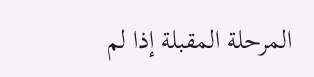المرحلة المقبلة إذا لم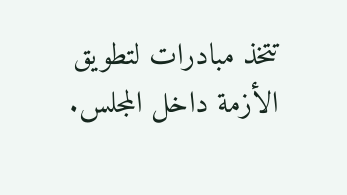تتخذ مبادرات لتطويق الأزمة داخل المجلس.